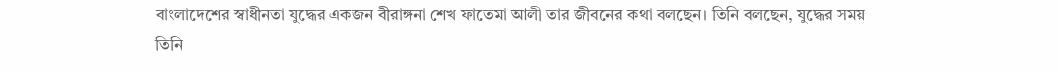বাংলাদেশের স্বাধীনতা যুদ্ধের একজন বীরাঙ্গনা শেখ ফাতেমা আলী তার জীবনের কথা বলছেন। তিনি বলছেন, যুদ্ধের সময় তিনি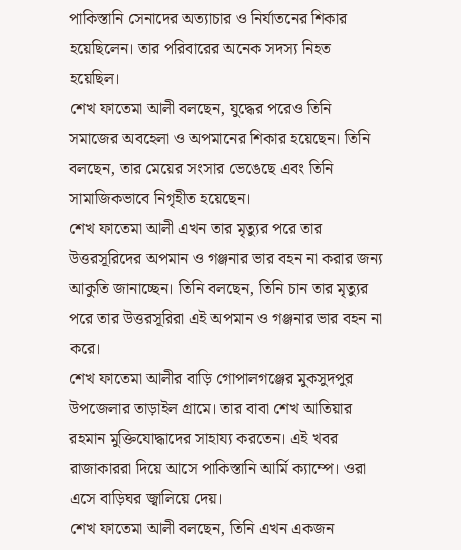পাকিস্তানি সেনাদের অত্যাচার ও নির্যাতনের শিকার হয়েছিলেন। তার পরিবারের অনেক সদস্য নিহত হয়েছিল।
শেখ ফাতেমা আলী বলছেন, যুদ্ধের পরেও তিনি সমাজের অবহেলা ও অপমানের শিকার হয়েছেন। তিনি বলছেন, তার মেয়ের সংসার ভেঙেছে এবং তিনি সামাজিকভাবে নিগৃহীত হয়েছেন।
শেখ ফাতেমা আলী এখন তার মৃত্যুর পরে তার উত্তরসূরিদের অপমান ও গঞ্জনার ভার বহন না করার জন্য আকুতি জানাচ্ছেন। তিনি বলছেন, তিনি চান তার মৃত্যুর পরে তার উত্তরসূরিরা এই অপমান ও গঞ্জনার ভার বহন না করে।
শেখ ফাতেমা আলীর বাড়ি গোপালগঞ্জের মুকসুদপুর উপজেলার তাড়াইল গ্রামে। তার বাবা শেখ আতিয়ার রহমান মুক্তিযোদ্ধাদের সাহায্য করতেন। এই খবর রাজাকাররা দিয়ে আসে পাকিস্তানি আর্মি ক্যাম্পে। ওরা এসে বাড়িঘর জ্বালিয়ে দেয়।
শেখ ফাতেমা আলী বলছেন, তিনি এখন একজন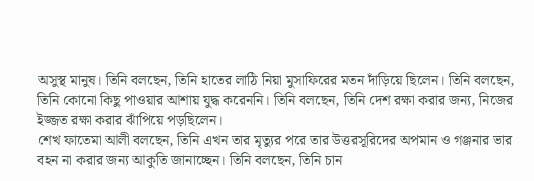অসুস্থ মানুষ। তিনি বলছেন, তিনি হাতের লাঠি নিয়া মুসাফিরের মতন দাঁড়িয়ে ছিলেন। তিনি বলছেন, তিনি কোনো কিছু পাওয়ার আশায় যুদ্ধ করেননি। তিনি বলছেন, তিনি দেশ রক্ষা করার জন্য, নিজের ইজ্জত রক্ষা করার ঝাঁপিয়ে পড়ছিলেন।
শেখ ফাতেমা আলী বলছেন, তিনি এখন তার মৃত্যুর পরে তার উত্তরসূরিদের অপমান ও গঞ্জনার ভার বহন না করার জন্য আকুতি জানাচ্ছেন। তিনি বলছেন, তিনি চান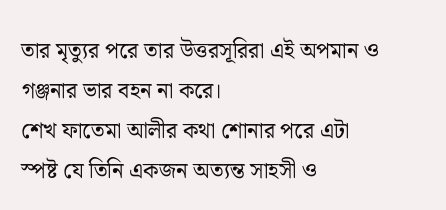তার মৃত্যুর পরে তার উত্তরসূরিরা এই অপমান ও গঞ্জনার ভার বহন না করে।
শেখ ফাতেমা আলীর কথা শোনার পরে এটা স্পষ্ট যে তিনি একজন অত্যন্ত সাহসী ও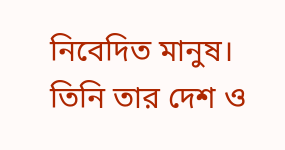নিবেদিত মানুষ। তিনি তার দেশ ও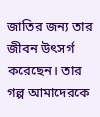জাতির জন্য তার জীবন উৎসর্গ করেছেন। তার গল্প আমাদেরকে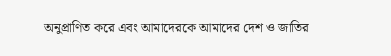অনুপ্রাণিত করে এবং আমাদেরকে আমাদের দেশ ও জাতির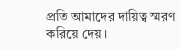প্রতি আমাদের দায়িত্ব স্মরণ করিয়ে দেয়।